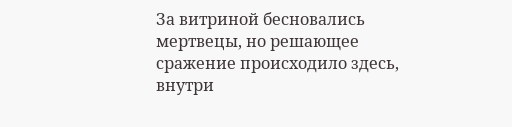За витриной бесновались мертвецы, но решающее сражение происходило здесь, внутри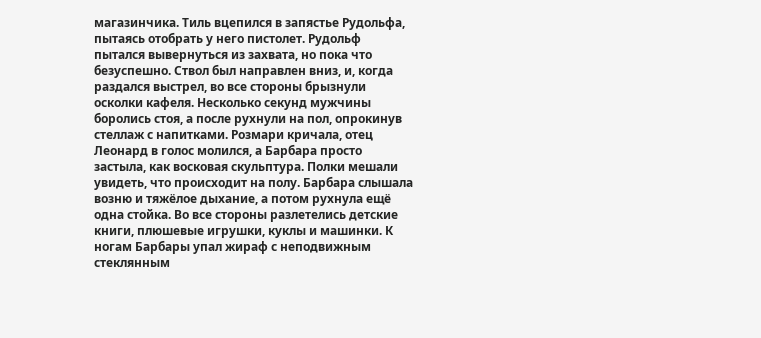магазинчика. Тиль вцепился в запястье Рудольфа, пытаясь отобрать у него пистолет. Рудольф пытался вывернуться из захвата, но пока что безуспешно. Ствол был направлен вниз, и, когда раздался выстрел, во все стороны брызнули осколки кафеля. Несколько секунд мужчины боролись стоя, а после рухнули на пол, опрокинув стеллаж с напитками. Розмари кричала, отец Леонард в голос молился, а Барбара просто застыла, как восковая скульптура. Полки мешали увидеть, что происходит на полу. Барбара слышала возню и тяжёлое дыхание, а потом рухнула ещё одна стойка. Во все стороны разлетелись детские книги, плюшевые игрушки, куклы и машинки. К ногам Барбары упал жираф с неподвижным стеклянным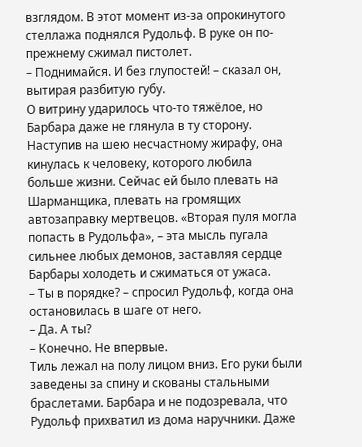взглядом. В этот момент из-за опрокинутого стеллажа поднялся Рудольф. В руке он по-прежнему сжимал пистолет.
– Поднимайся. И без глупостей! – сказал он, вытирая разбитую губу.
О витрину ударилось что-то тяжёлое, но Барбара даже не глянула в ту сторону. Наступив на шею несчастному жирафу, она кинулась к человеку, которого любила больше жизни. Сейчас ей было плевать на Шарманщика, плевать на громящих автозаправку мертвецов. «Вторая пуля могла попасть в Рудольфа», – эта мысль пугала сильнее любых демонов, заставляя сердце Барбары холодеть и сжиматься от ужаса.
– Ты в порядке? – спросил Рудольф, когда она остановилась в шаге от него.
– Да. А ты?
– Конечно. Не впервые.
Тиль лежал на полу лицом вниз. Его руки были заведены за спину и скованы стальными браслетами. Барбара и не подозревала, что Рудольф прихватил из дома наручники. Даже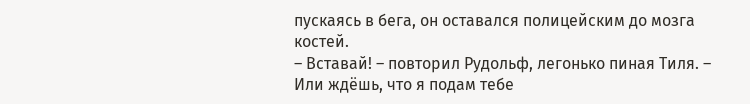пускаясь в бега, он оставался полицейским до мозга костей.
– Вставай! – повторил Рудольф, легонько пиная Тиля. – Или ждёшь, что я подам тебе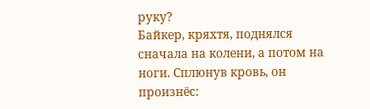руку?
Байкер, кряхтя, поднялся сначала на колени, а потом на ноги. Сплюнув кровь, он произнёс: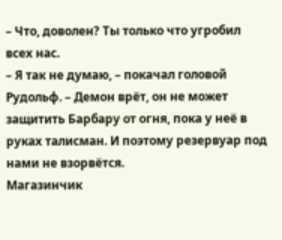– Что, доволен? Ты только что угробил всех нас.
– Я так не думаю, – покачал головой Рудольф. – Демон врёт, он не может защитить Барбару от огня, пока у неё в руках талисман. И поэтому резервуар под нами не взорвётся.
Магазинчик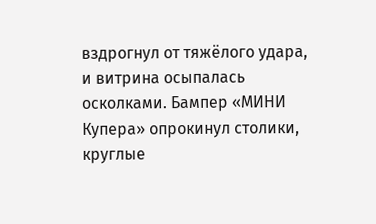вздрогнул от тяжёлого удара, и витрина осыпалась осколками. Бампер «МИНИ Купера» опрокинул столики, круглые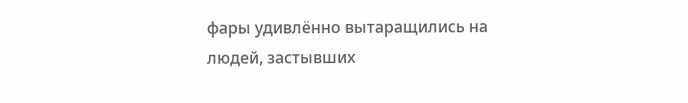фары удивлённо вытаращились на людей, застывших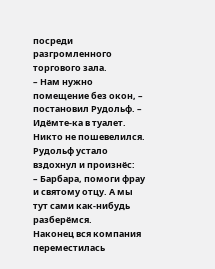посреди разгромленного торгового зала.
– Нам нужно помещение без окон, – постановил Рудольф. – Идёмте-ка в туалет.
Никто не пошевелился. Рудольф устало вздохнул и произнёс:
– Барбара, помоги фрау и святому отцу. А мы тут сами как-нибудь разберёмся.
Наконец вся компания переместилась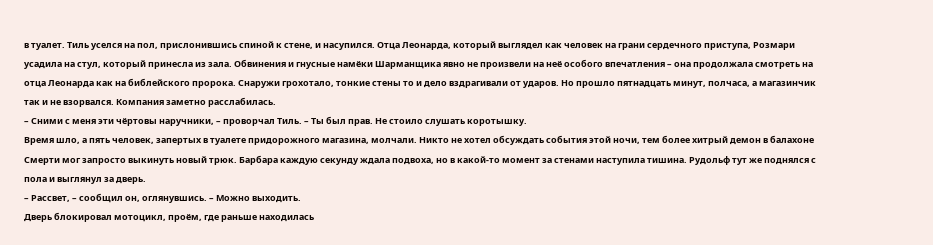в туалет. Тиль уселся на пол, прислонившись спиной к стене, и насупился. Отца Леонарда, который выглядел как человек на грани сердечного приступа, Розмари усадила на стул, который принесла из зала. Обвинения и гнусные намёки Шарманщика явно не произвели на неё особого впечатления – она продолжала смотреть на отца Леонарда как на библейского пророка. Снаружи грохотало, тонкие стены то и дело вздрагивали от ударов. Но прошло пятнадцать минут, полчаса, а магазинчик так и не взорвался. Компания заметно расслабилась.
– Сними с меня эти чёртовы наручники, – проворчал Тиль. – Ты был прав. Не стоило слушать коротышку.
Время шло, а пять человек, запертых в туалете придорожного магазина, молчали. Никто не хотел обсуждать события этой ночи, тем более хитрый демон в балахоне Смерти мог запросто выкинуть новый трюк. Барбара каждую секунду ждала подвоха, но в какой-то момент за стенами наступила тишина. Рудольф тут же поднялся с пола и выглянул за дверь.
– Рассвет, – сообщил он, оглянувшись. – Можно выходить.
Дверь блокировал мотоцикл, проём, где раньше находилась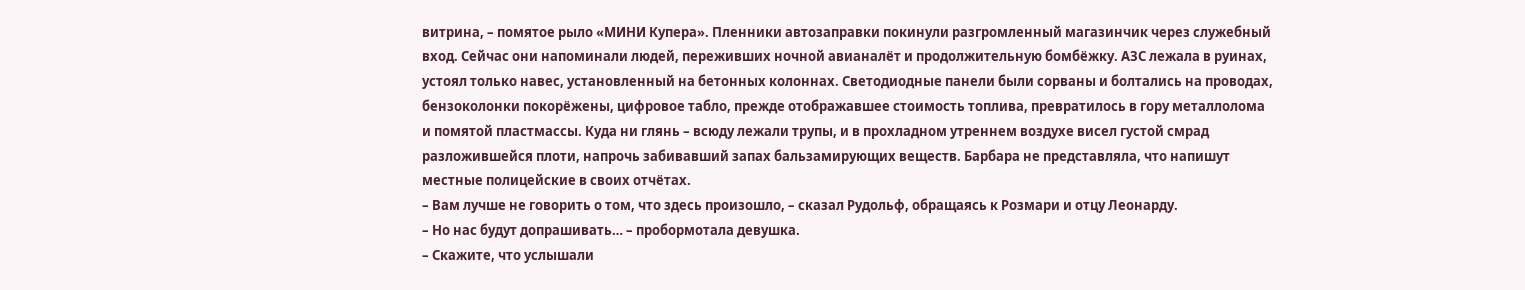витрина, – помятое рыло «МИНИ Купера». Пленники автозаправки покинули разгромленный магазинчик через служебный вход. Сейчас они напоминали людей, переживших ночной авианалёт и продолжительную бомбёжку. АЗС лежала в руинах, устоял только навес, установленный на бетонных колоннах. Светодиодные панели были сорваны и болтались на проводах, бензоколонки покорёжены, цифровое табло, прежде отображавшее стоимость топлива, превратилось в гору металлолома и помятой пластмассы. Куда ни глянь – всюду лежали трупы, и в прохладном утреннем воздухе висел густой смрад разложившейся плоти, напрочь забивавший запах бальзамирующих веществ. Барбара не представляла, что напишут местные полицейские в своих отчётах.
– Вам лучше не говорить о том, что здесь произошло, – сказал Рудольф, обращаясь к Розмари и отцу Леонарду.
– Но нас будут допрашивать… – пробормотала девушка.
– Скажите, что услышали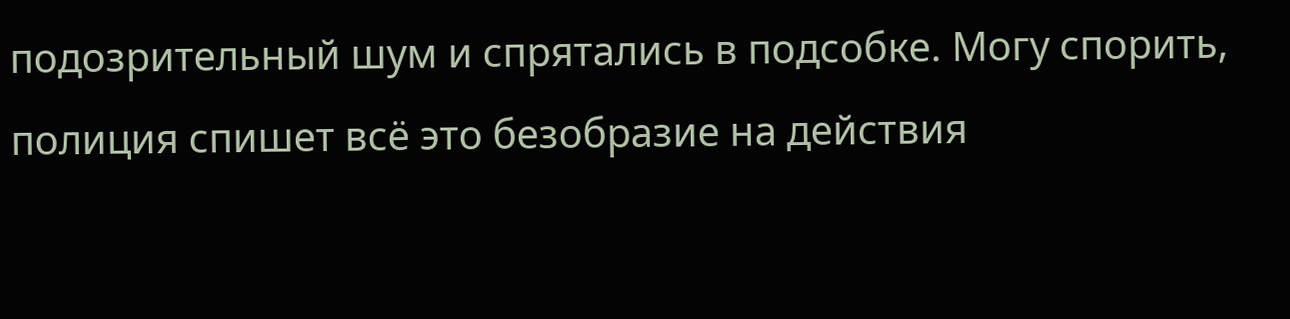подозрительный шум и спрятались в подсобке. Могу спорить, полиция спишет всё это безобразие на действия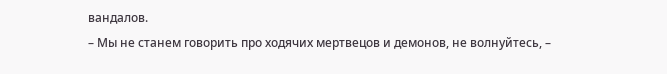вандалов.
– Мы не станем говорить про ходячих мертвецов и демонов, не волнуйтесь, –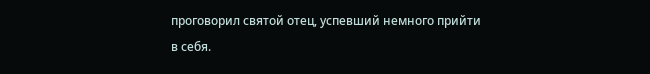проговорил святой отец, успевший немного прийти в себя.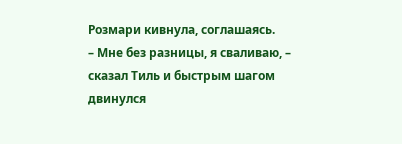Розмари кивнула, соглашаясь.
– Мне без разницы, я сваливаю, – сказал Тиль и быстрым шагом двинулся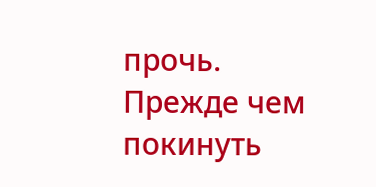прочь.
Прежде чем покинуть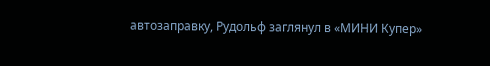автозаправку, Рудольф заглянул в «МИНИ Купер»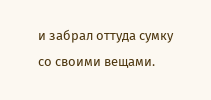и забрал оттуда сумку со своими вещами.